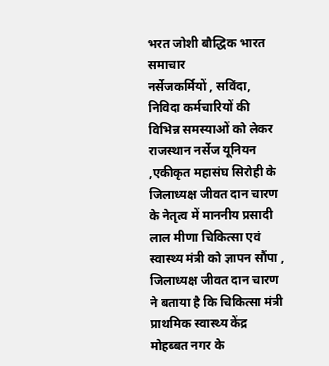भरत जोशी बौद्धिक भारत समाचार
नर्सेजकर्मियों , सविंदा, निविदा कर्मचारियों की विभिन्न समस्याओं को लेकर राजस्थान नर्सेज यूनियन ,एकीकृत महासंघ सिरोही के जिलाध्यक्ष जीवत दान चारण के नेतृत्व में माननीय प्रसादी लाल मीणा चिकित्सा एवं स्वास्थ्य मंत्री को ज्ञापन सौंपा , जिलाध्यक्ष जीवत दान चारण ने बताया है कि चिकित्सा मंत्री प्राथमिक स्वास्थ्य केंद्र मोहब्बत नगर के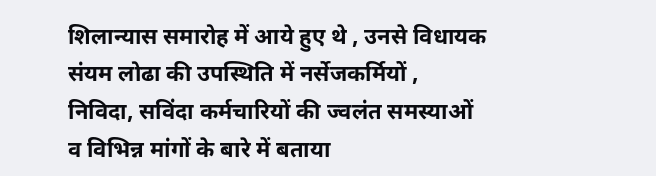शिलान्यास समारोह में आये हुए थे , उनसे विधायक संयम लोढा की उपस्थिति में नर्सेजकर्मियों , निविदा, सविंदा कर्मचारियों की ज्वलंत समस्याओं व विभिन्न मांगों के बारे में बताया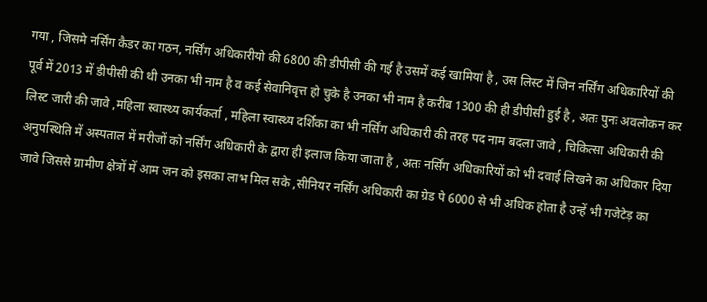गया , जिसमे नर्सिंग कैडर का गठन, नर्सिंग अधिकारीयो की 6800 की डीपीसी की गई है उसमें कई खामियां है , उस लिस्ट में जिन नर्सिंग अधिकारियों की पूर्व में 2013 में डीपीसी की थी उनका भी नाम है व कई सेवानिवृत्त हो चुके है उनका भी नाम है करीब 1300 की ही डीपीसी हुई है , अतः पुनः अवलोकन कर लिस्ट जारी की जावे ,महिला स्वास्थ्य कार्यकर्ता , महिला स्वास्थ्य दर्शिका का भी नर्सिंग अधिकारी की तरह पद नाम बदला जावे , चिकित्सा अधिकारी की अनुपस्थिति में अस्पताल में मरीजों को नर्सिंग अधिकारी के द्वारा ही इलाज किया जाता है , अतः नर्सिंग अधिकारियों को भी दवाई लिखने का अधिकार दिया जावे जिससे ग्रामीण क्षेत्रों में आम जन को इसका लाभ मिल सके ,सीनियर नर्सिंग अधिकारी का ग्रेड पे 6000 से भी अधिक होता है उन्हें भी गजेटेड़ का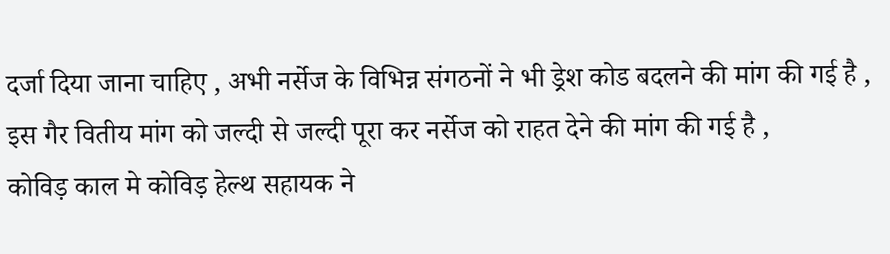दर्जा दिया जाना चाहिए , अभी नर्सेज के विभिन्न संगठनों ने भी ड्रेश कोड बदलने की मांग की गई है , इस गैर वितीय मांग को जल्दी से जल्दी पूरा कर नर्सेज को राहत देने की मांग की गई है ,
कोविड़ काल मे कोविड़ हेल्थ सहायक ने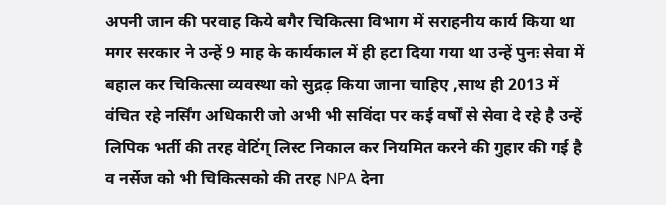अपनी जान की परवाह किये बगैर चिकित्सा विभाग में सराहनीय कार्य किया था मगर सरकार ने उन्हें 9 माह के कार्यकाल में ही हटा दिया गया था उन्हें पुनः सेवा में बहाल कर चिकित्सा व्यवस्था को सुद्रढ़ किया जाना चाहिए ,साथ ही 2013 में वंचित रहे नर्सिंग अधिकारी जो अभी भी सविंदा पर कई वर्षों से सेवा दे रहे है उन्हें लिपिक भर्ती की तरह वेटिंग् लिस्ट निकाल कर नियमित करने की गुहार की गई है व नर्सेज को भी चिकित्सको की तरह NPA देना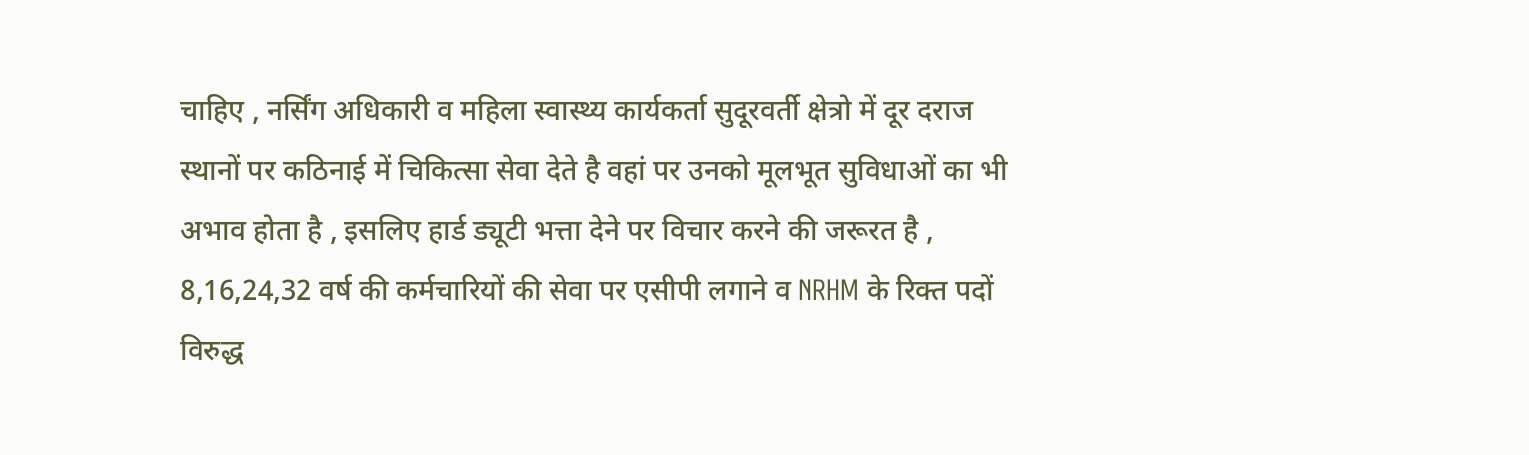चाहिए , नर्सिंग अधिकारी व महिला स्वास्थ्य कार्यकर्ता सुदूरवर्ती क्षेत्रो में दूर दराज स्थानों पर कठिनाई में चिकित्सा सेवा देते है वहां पर उनको मूलभूत सुविधाओं का भी अभाव होता है , इसलिए हार्ड ड्यूटी भत्ता देने पर विचार करने की जरूरत है , 8,16,24,32 वर्ष की कर्मचारियों की सेवा पर एसीपी लगाने व NRHM के रिक्त पदों विरुद्ध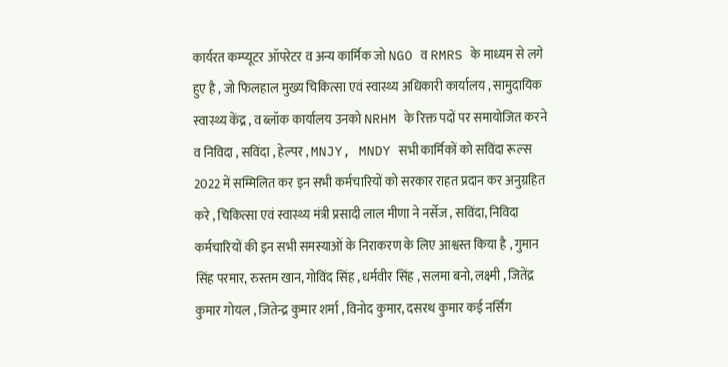कार्यरत कम्प्यूटर ऑपरेटर व अन्य कार्मिक जो NGO व RMRS के माध्यम से लगे हुए है , जो फिलहाल मुख्य चिकित्सा एवं स्वास्थ्य अधिकारी कार्यालय , सामुदायिक स्वास्थ्य केंद्र , व ब्लॉक कार्यालय उनको NRHM के रिक्त पदों पर समायोजित करने व निविदा , सविंदा , हेल्पर , MNJY, MNDY सभी कार्मिकों को सविंदा रूल्स 2022 में सम्मिलित कर इन सभी कर्मचारियों को सरकार राहत प्रदान कर अनुग्रहित करे , चिकित्सा एवं स्वास्थ्य मंत्री प्रसादी लाल मीणा ने नर्सेज , सविंदा, निविदा कर्मचारियों की इन सभी समस्याओं के निराकरण के लिए आश्वस्त किया है , गुमान सिंह परमार, रुस्तम खान, गोविंद सिंह , धर्मवीर सिंह , सलमा बनो, लक्ष्मी , जितेंद्र कुमार गोयल , जितेन्द्र कुमार शर्मा , विनोद कुमार, दसरथ कुमार कई नर्सिंग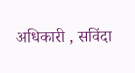अधिकारी , सविंदा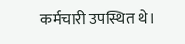कर्मचारी उपस्थित थे।